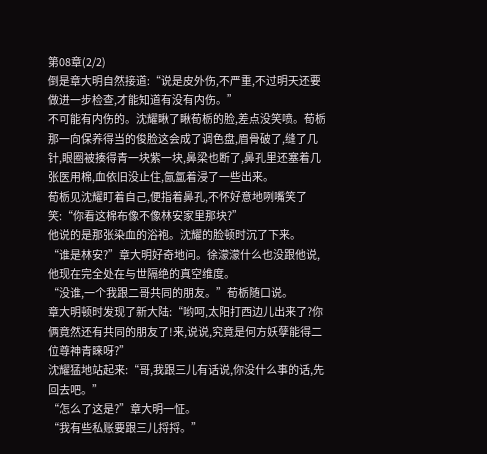第08章(2/2)
倒是章大明自然接道:“说是皮外伤,不严重,不过明天还要做进一步检查,才能知道有没有内伤。”
不可能有内伤的。沈耀瞅了瞅荀栃的脸,差点没笑喷。荀栃那一向保养得当的俊脸这会成了调色盘,眉骨破了,缝了几针,眼圈被揍得青一块紫一块,鼻梁也断了,鼻孔里还塞着几张医用棉,血依旧没止住,氤氲着浸了一些出来。
荀栃见沈耀盯着自己,便指着鼻孔,不怀好意地咧嘴笑了笑:“你看这棉布像不像林安家里那块?”
他说的是那张染血的浴袍。沈耀的脸顿时沉了下来。
“谁是林安?”章大明好奇地问。徐濛濛什么也没跟他说,他现在完全处在与世隔绝的真空维度。
“没谁,一个我跟二哥共同的朋友。”荀栃随口说。
章大明顿时发现了新大陆:“哟呵,太阳打西边儿出来了?你俩竟然还有共同的朋友了!来,说说,究竟是何方妖孽能得二位尊神青睐呀?”
沈耀猛地站起来:“哥,我跟三儿有话说,你没什么事的话,先回去吧。”
“怎么了这是?”章大明一怔。
“我有些私账要跟三儿捋捋。”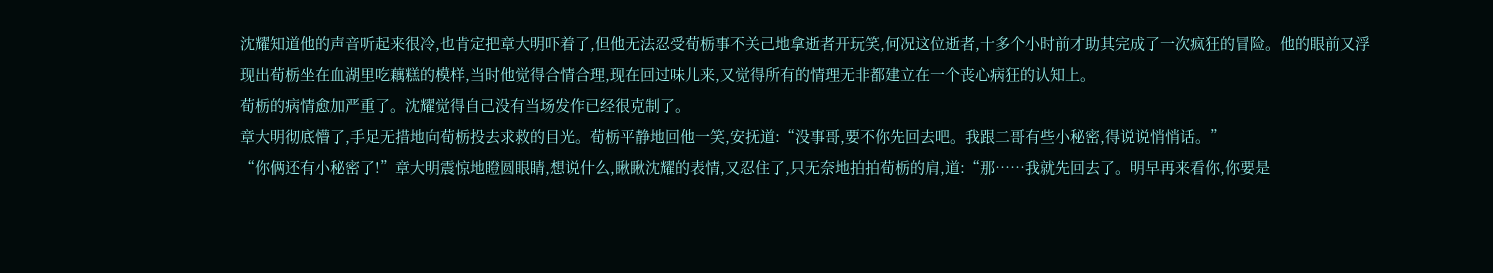沈耀知道他的声音听起来很冷,也肯定把章大明吓着了,但他无法忍受荀栃事不关己地拿逝者开玩笑,何况这位逝者,十多个小时前才助其完成了一次疯狂的冒险。他的眼前又浮现出荀栃坐在血湖里吃藕糕的模样,当时他觉得合情合理,现在回过味儿来,又觉得所有的情理无非都建立在一个丧心病狂的认知上。
荀栃的病情愈加严重了。沈耀觉得自己没有当场发作已经很克制了。
章大明彻底懵了,手足无措地向荀栃投去求救的目光。荀栃平静地回他一笑,安抚道:“没事哥,要不你先回去吧。我跟二哥有些小秘密,得说说悄悄话。”
“你俩还有小秘密了!”章大明震惊地瞪圆眼睛,想说什么,瞅瞅沈耀的表情,又忍住了,只无奈地拍拍荀栃的肩,道:“那……我就先回去了。明早再来看你,你要是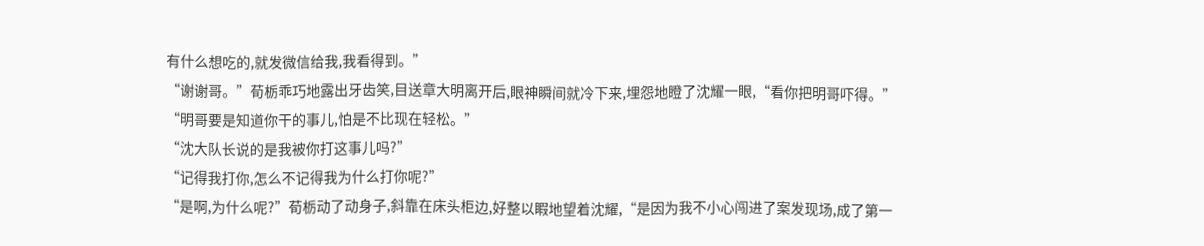有什么想吃的,就发微信给我,我看得到。”
“谢谢哥。”荀栃乖巧地露出牙齿笑,目送章大明离开后,眼神瞬间就冷下来,埋怨地瞪了沈耀一眼,“看你把明哥吓得。”
“明哥要是知道你干的事儿,怕是不比现在轻松。”
“沈大队长说的是我被你打这事儿吗?”
“记得我打你,怎么不记得我为什么打你呢?”
“是啊,为什么呢?”荀栃动了动身子,斜靠在床头柜边,好整以睱地望着沈耀,“是因为我不小心闯进了案发现场,成了第一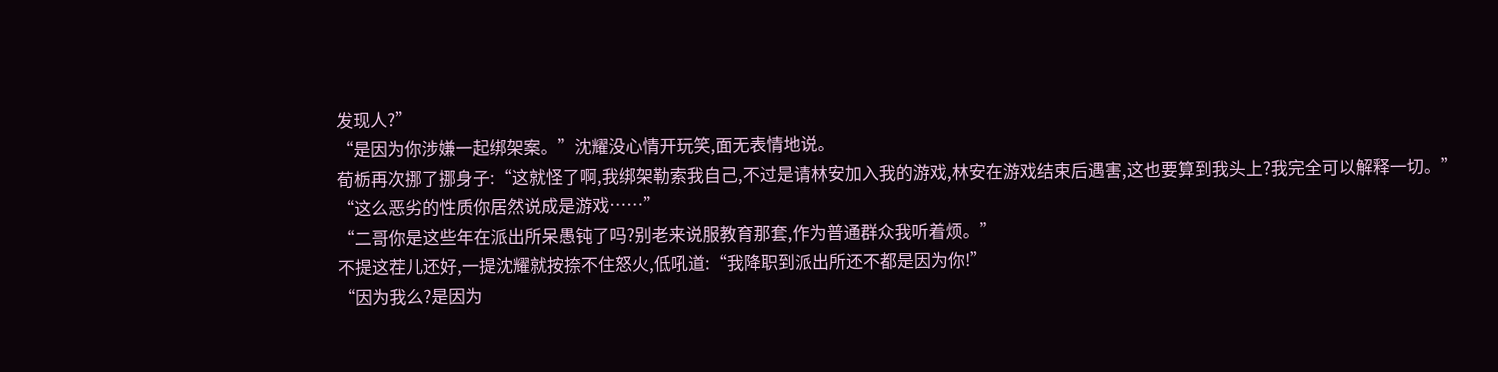发现人?”
“是因为你涉嫌一起绑架案。”沈耀没心情开玩笑,面无表情地说。
荀栃再次挪了挪身子:“这就怪了啊,我绑架勒索我自己,不过是请林安加入我的游戏,林安在游戏结束后遇害,这也要算到我头上?我完全可以解释一切。”
“这么恶劣的性质你居然说成是游戏……”
“二哥你是这些年在派出所呆愚钝了吗?别老来说服教育那套,作为普通群众我听着烦。”
不提这茬儿还好,一提沈耀就按捺不住怒火,低吼道:“我降职到派出所还不都是因为你!”
“因为我么?是因为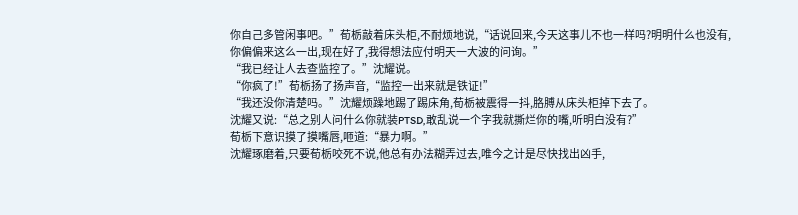你自己多管闲事吧。”荀栃敲着床头柜,不耐烦地说,“话说回来,今天这事儿不也一样吗?明明什么也没有,你偏偏来这么一出,现在好了,我得想法应付明天一大波的问询。”
“我已经让人去查监控了。”沈耀说。
“你疯了!”荀栃扬了扬声音,“监控一出来就是铁证!”
“我还没你清楚吗。”沈耀烦躁地踢了踢床角,荀栃被震得一抖,胳膊从床头柜掉下去了。
沈耀又说:“总之别人问什么你就装PTSD,敢乱说一个字我就撕烂你的嘴,听明白没有?”
荀栃下意识摸了摸嘴唇,咂道:“暴力啊。”
沈耀琢磨着,只要荀栃咬死不说,他总有办法糊弄过去,唯今之计是尽快找出凶手,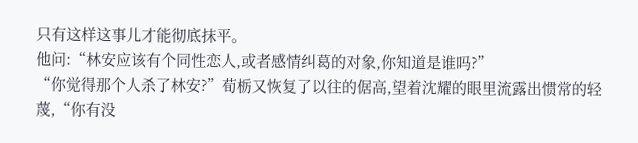只有这样这事儿才能彻底抹平。
他问:“林安应该有个同性恋人,或者感情纠葛的对象,你知道是谁吗?”
“你觉得那个人杀了林安?”荀栃又恢复了以往的倨高,望着沈耀的眼里流露出惯常的轻蔑,“你有没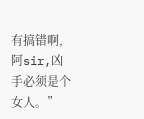有搞错啊,阿sir,凶手必须是个女人。”